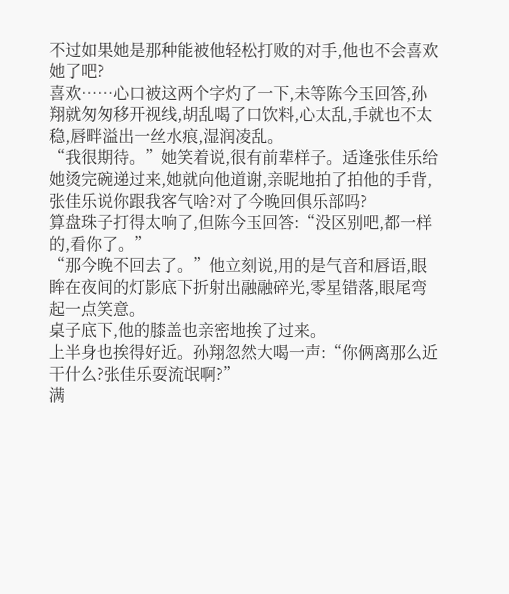不过如果她是那种能被他轻松打败的对手,他也不会喜欢她了吧?
喜欢……心口被这两个字灼了一下,未等陈今玉回答,孙翔就匆匆移开视线,胡乱喝了口饮料,心太乱,手就也不太稳,唇畔溢出一丝水痕,湿润凌乱。
“我很期待。”她笑着说,很有前辈样子。适逢张佳乐给她烫完碗递过来,她就向他道谢,亲昵地拍了拍他的手背,张佳乐说你跟我客气啥?对了今晚回俱乐部吗?
算盘珠子打得太响了,但陈今玉回答:“没区别吧,都一样的,看你了。”
“那今晚不回去了。”他立刻说,用的是气音和唇语,眼眸在夜间的灯影底下折射出融融碎光,零星错落,眼尾弯起一点笑意。
桌子底下,他的膝盖也亲密地挨了过来。
上半身也挨得好近。孙翔忽然大喝一声:“你俩离那么近干什么?张佳乐耍流氓啊?”
满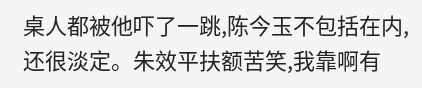桌人都被他吓了一跳,陈今玉不包括在内,还很淡定。朱效平扶额苦笑,我靠啊有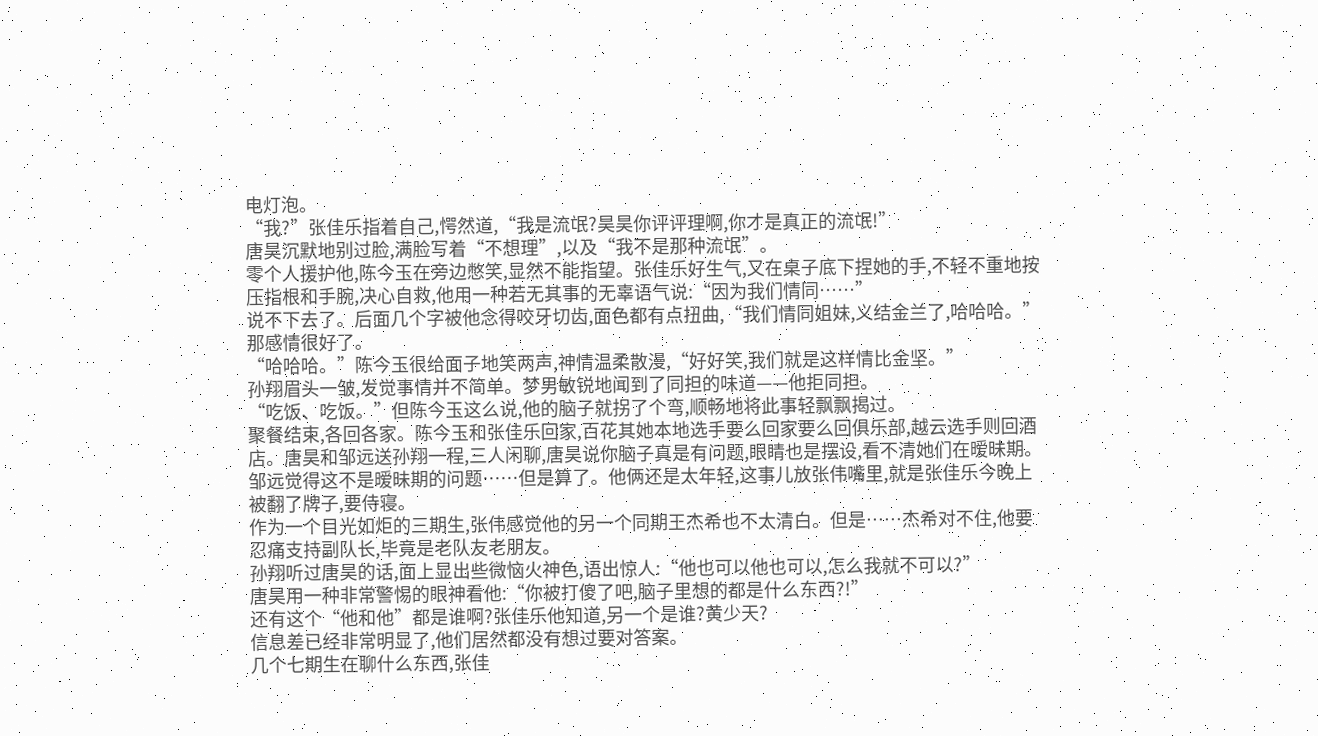电灯泡。
“我?”张佳乐指着自己,愕然道,“我是流氓?昊昊你评评理啊,你才是真正的流氓!”
唐昊沉默地别过脸,满脸写着“不想理”,以及“我不是那种流氓”。
零个人援护他,陈今玉在旁边憋笑,显然不能指望。张佳乐好生气,又在桌子底下捏她的手,不轻不重地按压指根和手腕,决心自救,他用一种若无其事的无辜语气说:“因为我们情同……”
说不下去了。后面几个字被他念得咬牙切齿,面色都有点扭曲,“我们情同姐妹,义结金兰了,哈哈哈。”
那感情很好了。
“哈哈哈。”陈今玉很给面子地笑两声,神情温柔散漫,“好好笑,我们就是这样情比金坚。”
孙翔眉头一皱,发觉事情并不简单。梦男敏锐地闻到了同担的味道——他拒同担。
“吃饭、吃饭。”但陈今玉这么说,他的脑子就拐了个弯,顺畅地将此事轻飘飘揭过。
聚餐结束,各回各家。陈今玉和张佳乐回家,百花其她本地选手要么回家要么回俱乐部,越云选手则回酒店。唐昊和邹远送孙翔一程,三人闲聊,唐昊说你脑子真是有问题,眼睛也是摆设,看不清她们在暧昧期。
邹远觉得这不是暧昧期的问题……但是算了。他俩还是太年轻,这事儿放张伟嘴里,就是张佳乐今晚上被翻了牌子,要侍寝。
作为一个目光如炬的三期生,张伟感觉他的另一个同期王杰希也不太清白。但是……杰希对不住,他要忍痛支持副队长,毕竟是老队友老朋友。
孙翔听过唐昊的话,面上显出些微恼火神色,语出惊人:“他也可以他也可以,怎么我就不可以?”
唐昊用一种非常警惕的眼神看他:“你被打傻了吧,脑子里想的都是什么东西?!”
还有这个“他和他”都是谁啊?张佳乐他知道,另一个是谁?黄少天?
信息差已经非常明显了,他们居然都没有想过要对答案。
几个七期生在聊什么东西,张佳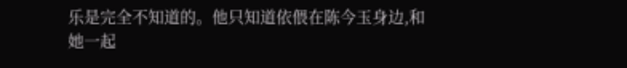乐是完全不知道的。他只知道依偎在陈今玉身边,和她一起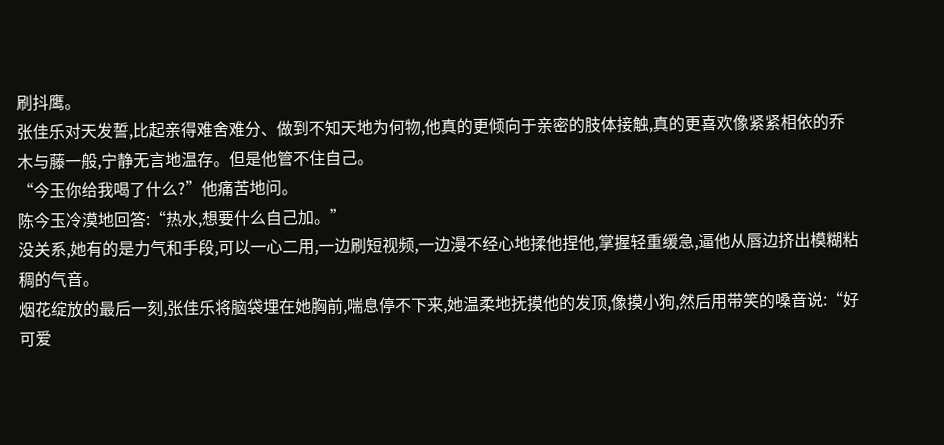刷抖鹰。
张佳乐对天发誓,比起亲得难舍难分、做到不知天地为何物,他真的更倾向于亲密的肢体接触,真的更喜欢像紧紧相依的乔木与藤一般,宁静无言地温存。但是他管不住自己。
“今玉你给我喝了什么?”他痛苦地问。
陈今玉冷漠地回答:“热水,想要什么自己加。”
没关系,她有的是力气和手段,可以一心二用,一边刷短视频,一边漫不经心地揉他捏他,掌握轻重缓急,逼他从唇边挤出模糊粘稠的气音。
烟花绽放的最后一刻,张佳乐将脑袋埋在她胸前,喘息停不下来,她温柔地抚摸他的发顶,像摸小狗,然后用带笑的嗓音说:“好可爱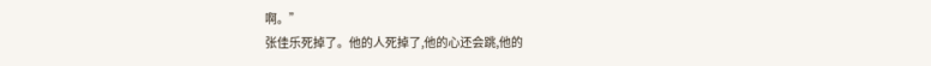啊。”
张佳乐死掉了。他的人死掉了,他的心还会跳,他的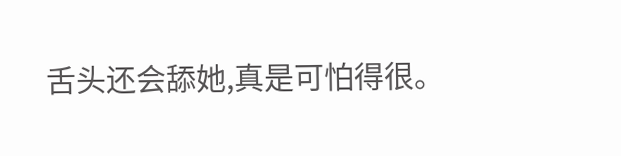舌头还会舔她,真是可怕得很。